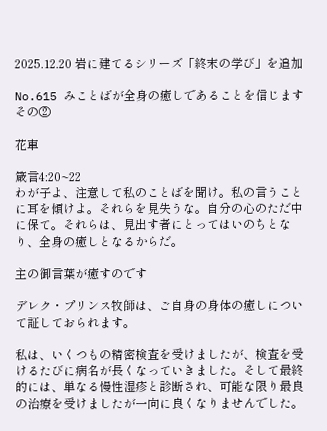2025.12.20 岩に建てるシリーズ「終末の学び」を追加

No.615 みことばが全身の癒しであることを信じます その②

花車

箴言4:20~22
わが子よ、注意して私のことばを聞け。私の言うことに耳を傾けよ。それらを見失うな。自分の心のただ中に保て。それらは、見出す者にとってはいのちとなり、全身の癒しとなるからだ。

主の御言葉が癒すのです

デレク・プリンス牧師は、ご自身の身体の癒しについて証しておられます。

私は、いくつもの精密検査を受けましたが、検査を受けるたびに病名が長くなっていきました。そして最終的には、単なる慢性湿疹と診断され、可能な限り最良の治療を受けましたが一向に良くなりませんでした。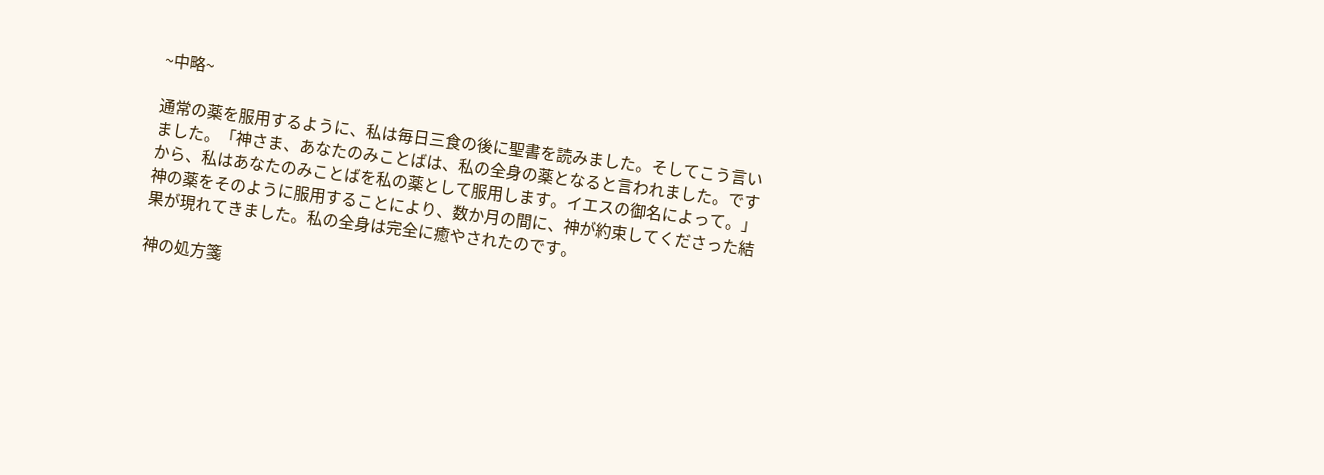~中略~

通常の薬を服用するように、私は毎日三食の後に聖書を読みました。そしてこう言いました。「神さま、あなたのみことばは、私の全身の薬となると言われました。ですから、私はあなたのみことばを私の薬として服用します。イエスの御名によって。」
神の薬をそのように服用することにより、数か月の間に、神が約束してくださった結果が現れてきました。私の全身は完全に癒やされたのです。

神の処方箋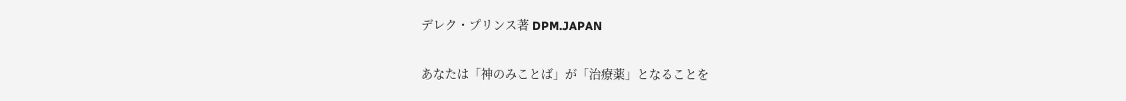デレク・プリンス著 DPM.JAPAN

あなたは「神のみことば」が「治療薬」となることを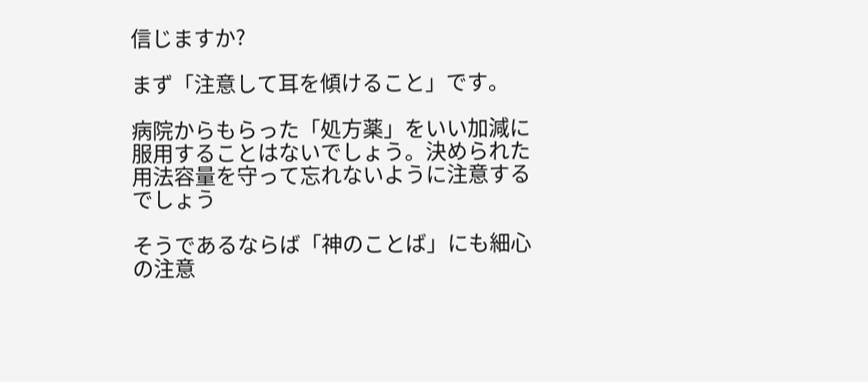信じますか?

まず「注意して耳を傾けること」です。

病院からもらった「処方薬」をいい加減に服用することはないでしょう。決められた用法容量を守って忘れないように注意するでしょう

そうであるならば「神のことば」にも細心の注意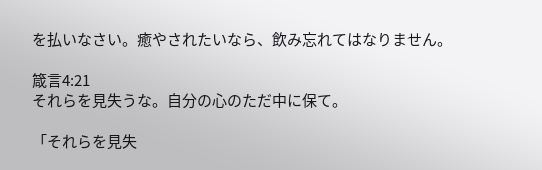を払いなさい。癒やされたいなら、飲み忘れてはなりません。

箴言4:21
それらを見失うな。自分の心のただ中に保て。

「それらを見失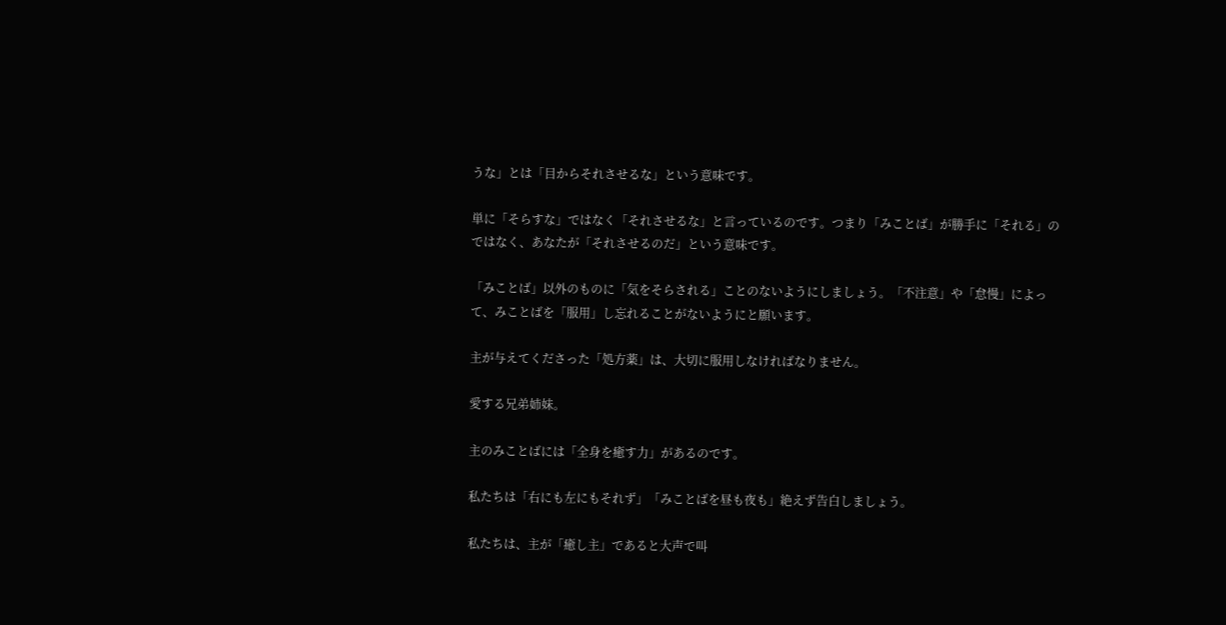うな」とは「目からそれさせるな」という意味です。

単に「そらすな」ではなく「それさせるな」と言っているのです。つまり「みことば」が勝手に「それる」のではなく、あなたが「それさせるのだ」という意味です。

「みことば」以外のものに「気をそらされる」ことのないようにしましょう。「不注意」や「怠慢」によって、みことばを「服用」し忘れることがないようにと願います。

主が与えてくださった「処方薬」は、大切に服用しなければなりません。

愛する兄弟姉妹。

主のみことばには「全身を癒す力」があるのです。

私たちは「右にも左にもそれず」「みことばを昼も夜も」絶えず告白しましょう。

私たちは、主が「癒し主」であると大声で叫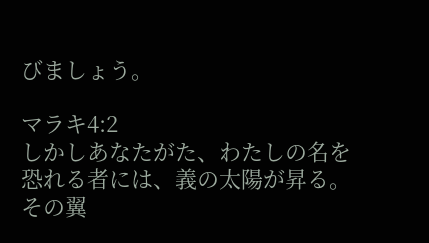びましょう。

マラキ4:2
しかしあなたがた、わたしの名を恐れる者には、義の太陽が昇る。その翼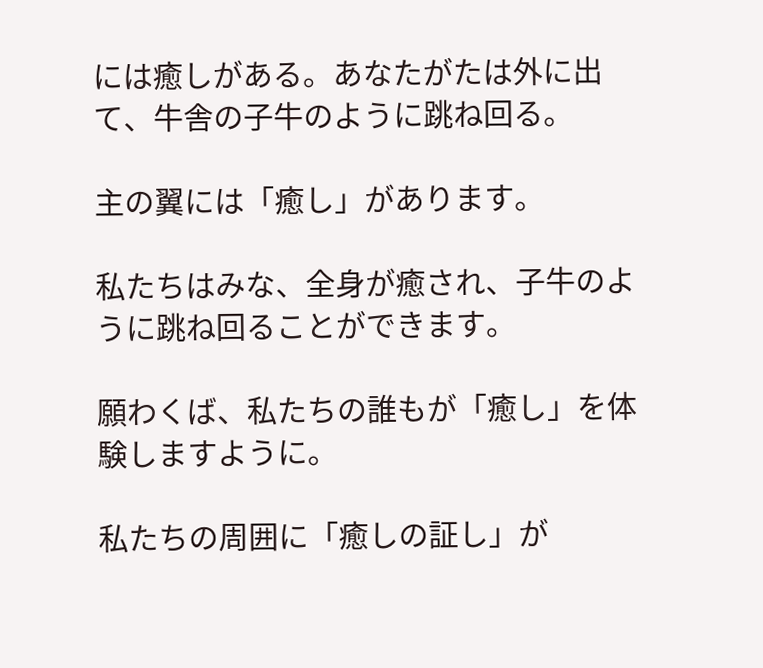には癒しがある。あなたがたは外に出て、牛舎の子牛のように跳ね回る。

主の翼には「癒し」があります。

私たちはみな、全身が癒され、子牛のように跳ね回ることができます。

願わくば、私たちの誰もが「癒し」を体験しますように。

私たちの周囲に「癒しの証し」が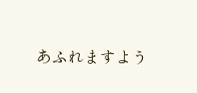あふれますよう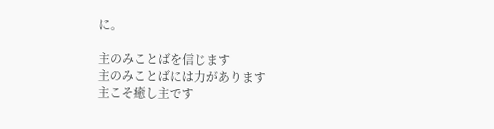に。

主のみことばを信じます
主のみことばには力があります
主こそ癒し主です